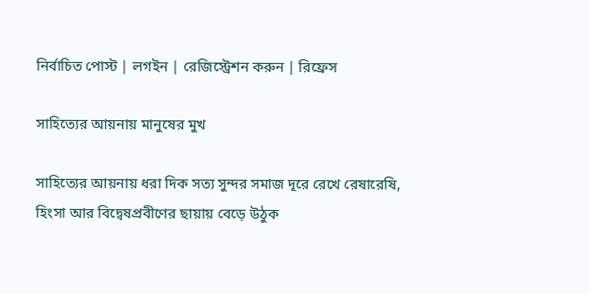নির্বাচিত পোস্ট | লগইন | রেজিস্ট্রেশন করুন | রিফ্রেস

সাহিত্যের আয়নায় মানুষের মুখ

সাহিত্যের আয়নায় ধরা দিক সত্য সুন্দর সমাজ দূরে রেখে রেষারেষি, হিংসা আর বিদ্বেষপ্রবীণের ছায়ায় বেড়ে উঠুক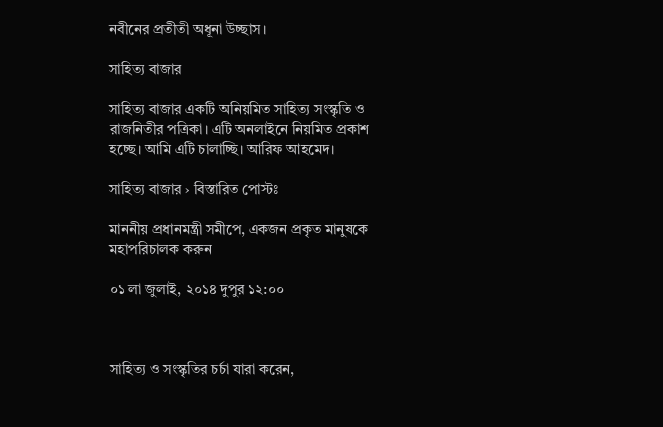নবীনের প্রতীতী অধূনা উচ্ছাস।

সাহিত্য বাজার

সাহিত্য বাজার একটি অনিয়মিত সাহিত্য সংস্কৃতি ও রাজনিতীর পত্রিকা। এটি অনলাইনে নিয়মিত প্রকাশ হচ্ছে। আমি এটি চালাচ্ছি। আরিফ আহমেদ।

সাহিত্য বাজার › বিস্তারিত পোস্টঃ

মাননীয় প্রধানমন্ত্রী সমীপে, একজন প্রকৃত মানুষকে মহাপরিচালক করুন

০১ লা জুলাই, ২০১৪ দুপুর ১২:০০



সাহিত্য ও সংস্কৃতির চর্চা যারা করেন,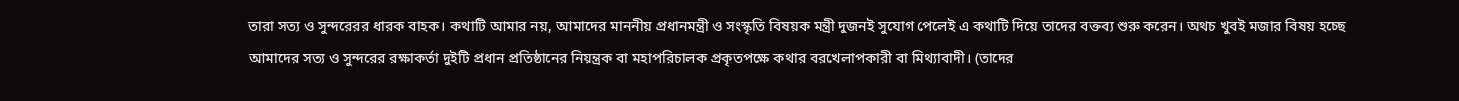তারা সত্য ও সুন্দরেরর ধারক বাহক। কথাটি আমার নয়, আমাদের মাননীয় প্রধানমন্ত্রী ও সংস্কৃতি বিষয়ক মন্ত্রী দুজনই সুযোগ পেলেই এ কথাটি দিয়ে তাদের বক্তব্য শুরু করেন। অথচ খুবই মজার বিষয় হচ্ছে আমাদের সত্য ও সুন্দরের রক্ষাকর্তা দুইটি প্রধান প্রতিষ্ঠানের নিয়ন্ত্রক বা মহাপরিচালক প্রকৃতপক্ষে কথার বরখেলাপকারী বা মিথ্যাবাদী। (তাদের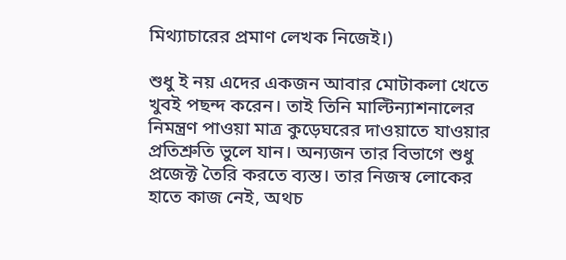মিথ্যাচারের প্রমাণ লেখক নিজেই।)

শুধু ই নয় এদের একজন আবার মোটাকলা খেতে খুবই পছন্দ করেন। তাই তিনি মাল্টিন্যাশনালের নিমন্ত্রণ পাওয়া মাত্র কুড়েঘরের দাওয়াতে যাওয়ার প্রতিশ্রুতি ভুলে যান। অন্যজন তার বিভাগে শুধু প্রজেক্ট তৈরি করতে ব্যস্ত। তার নিজস্ব লোকের হাতে কাজ নেই, অথচ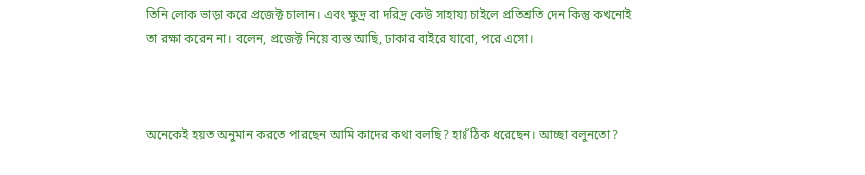তিনি লোক ভাড়া করে প্রজেক্ট চালান। এবং ক্ষুদ্র বা দরিদ্র কেউ সাহায্য চাইলে প্রতিশ্রতি দেন কিন্তু কখনোই তা রক্ষা করেন না। বলেন, প্রজেক্ট নিয়ে ব্যস্ত আছি, ঢাকার বাইরে যাবো, পরে এসো।



অনেকেই হয়ত অনুমান করতে পারছেন আমি কাদের কথা বলছি? হাঃঁ ঠিক ধরেছেন। আচ্ছা বলুনতো?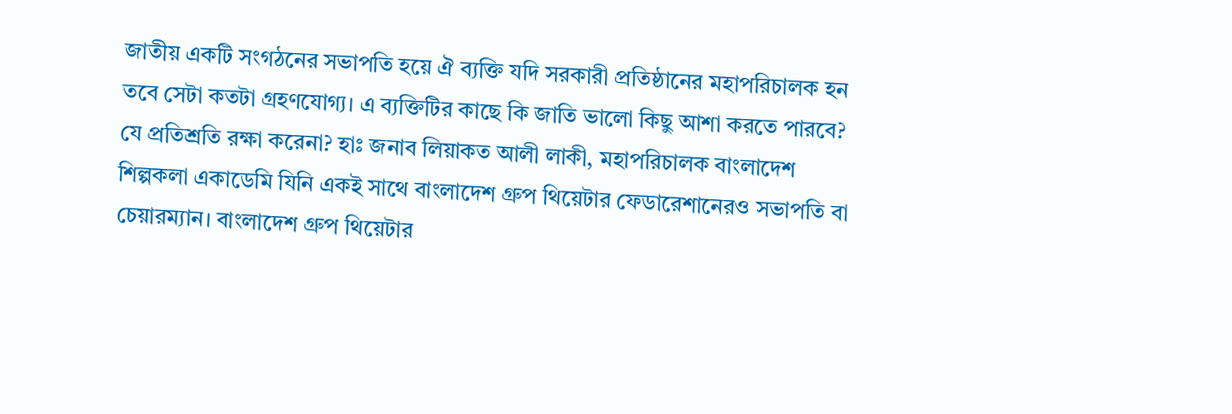জাতীয় একটি সংগঠনের সভাপতি হয়ে ঐ ব্যক্তি যদি সরকারী প্রতিষ্ঠানের মহাপরিচালক হন তবে সেটা কতটা গ্রহণযোগ্য। এ ব্যক্তিটির কাছে কি জাতি ভালো কিছু আশা করতে পারবে? যে প্রতিশ্রতি রক্ষা করেনা? হাঃ জনাব লিয়াকত আলী লাকী, মহাপরিচালক বাংলাদেশ শিল্পকলা একাডেমি যিনি একই সাথে বাংলাদেশ গ্রুপ থিয়েটার ফেডারেশানেরও সভাপতি বা চেয়ারম্যান। বাংলাদেশ গ্রুপ থিয়েটার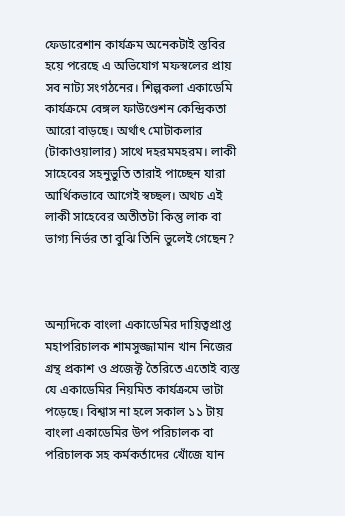ফেডারেশান কার্যক্রম অনেকটাই স্তবির হয়ে পরেছে এ অভিযোগ মফস্বলের প্রায় সব নাট্য সংগঠনের। শিল্পকলা একাডেমি কার্যক্রমে বেঙ্গল ফাউণ্ডেশন কেন্দ্রিকতা আরো বাড়ছে। অর্থাৎ মোটাকলার (টাকাওয়ালার) সাথে দহরমমহরম। লাকী সাহেবের সহনুভুতি তারাই পাচ্ছেন যারা আর্থিকভাবে আগেই স্বচ্ছল। অথচ এই লাকী সাহেবের অতীতটা কিন্তু লাক বা ভাগ্য নির্ভর তা বুঝি তিনি ভুলেই গেছেন?



অন্যদিকে বাংলা একাডেমির দায়িত্বপ্রাপ্ত মহাপরিচালক শামসুজ্জামান খান নিজের গ্রন্থ প্রকাশ ও প্রজেক্ট তৈরিতে এতোই ব্যস্ত যে একাডেমির নিয়মিত কার্যক্রমে ভাটা পড়েছে। বিশ্বাস না হলে সকাল ১১ টায় বাংলা একাডেমির উপ পরিচালক বা পরিচালক সহ কর্মকর্তাদের খোঁজে যান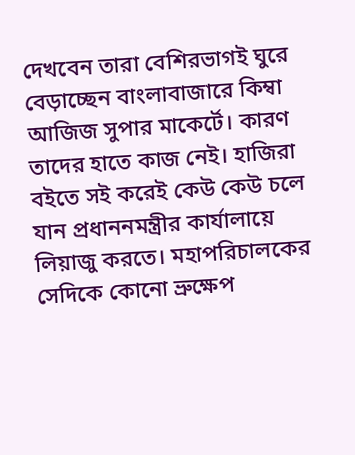দেখবেন তারা বেশিরভাগই ঘুরে বেড়াচ্ছেন বাংলাবাজারে কিম্বা আজিজ সুপার মাকের্টে। কারণ তাদের হাতে কাজ নেই। হাজিরা বইতে সই করেই কেউ কেউ চলে যান প্রধাননমন্ত্রীর কার্যালায়ে লিয়াজু করতে। মহাপরিচালকের সেদিকে কোনো ভ্রুক্ষেপ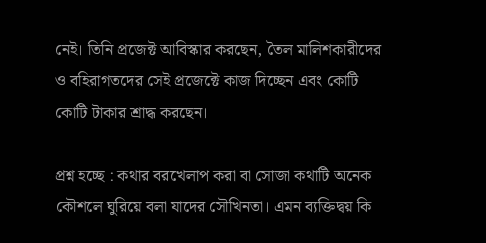নেই। তিনি প্রজেক্ট আবিস্কার করছেন, তৈল মালিশকারীদের ও বহিরাগতদের সেই প্রজেক্টে কাজ দিচ্ছেন এবং কোটি কোটি টাকার শ্রাদ্ধ করছেন।

প্রশ্ন হচ্ছে : কথার বরখেলাপ করা বা সোজা কথাটি অনেক কৌশলে ঘুরিয়ে বলা যাদের সৌখিনতা। এমন ব্যক্তিদ্বয় কি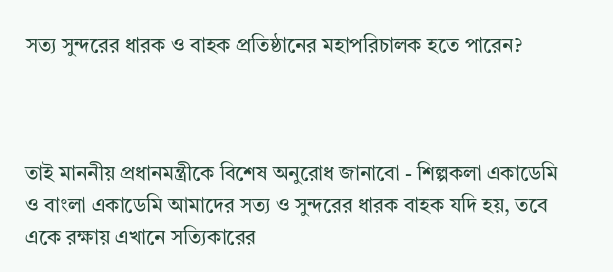সত্য সুন্দরের ধারক ও বাহক প্রতিষ্ঠানের মহাপরিচালক হতে পারেন?



তাই মাননীয় প্রধানমন্ত্রীকে বিশেষ অনুরোধ জানাবো - শিল্পকলা একাডেমি ও বাংলা একাডেমি আমাদের সত্য ও সুন্দরের ধারক বাহক যদি হয়, তবে একে রক্ষায় এখানে সত্যিকারের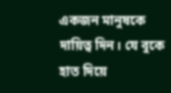একজন মানুষকে দায়িত্ব দিন। যে বুকে হাত দিয়ে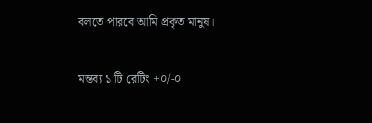বলতে পারবে আমি প্রকৃত মানুষ।

মন্তব্য ১ টি রেটিং +০/-০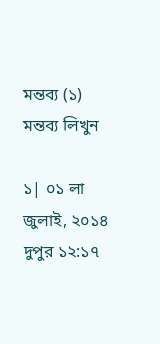মন্তব্য (১) মন্তব্য লিখুন

১| ০১ লা জুলাই, ২০১৪ দুপুর ১২:১৭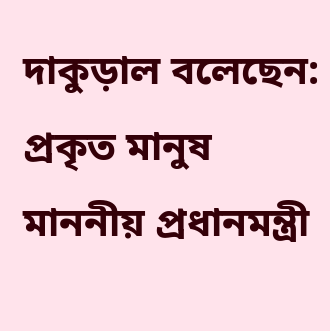দাকুড়াল বলেছেন: প্রকৃত মানুষ মাননীয় প্রধানমন্ত্রী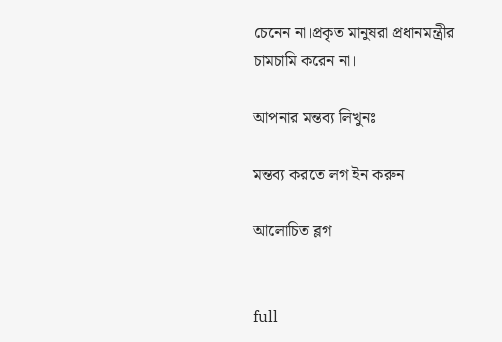চেনেন না।প্রকৃত মানুষরা প্রধানমন্ত্রীর চামচামি করেন না।

আপনার মন্তব্য লিখুনঃ

মন্তব্য করতে লগ ইন করুন

আলোচিত ব্লগ


full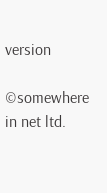version

©somewhere in net ltd.